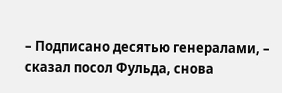– Подписано десятью генералами, – сказал посол Фульда, снова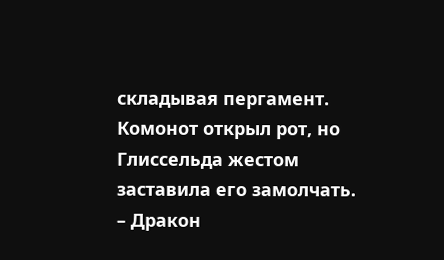складывая пергамент.
Комонот открыл рот, но Глиссельда жестом заставила его замолчать.
– Дракон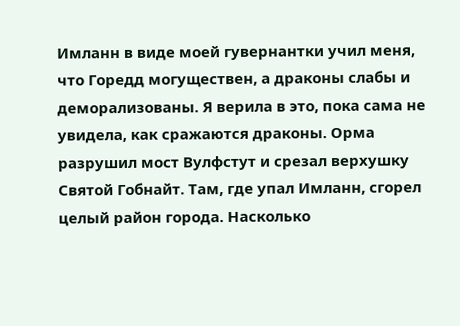Имланн в виде моей гувернантки учил меня, что Горедд могуществен, а драконы слабы и деморализованы. Я верила в это, пока сама не увидела, как сражаются драконы. Орма разрушил мост Вулфстут и срезал верхушку Святой Гобнайт. Там, где упал Имланн, сгорел целый район города. Насколько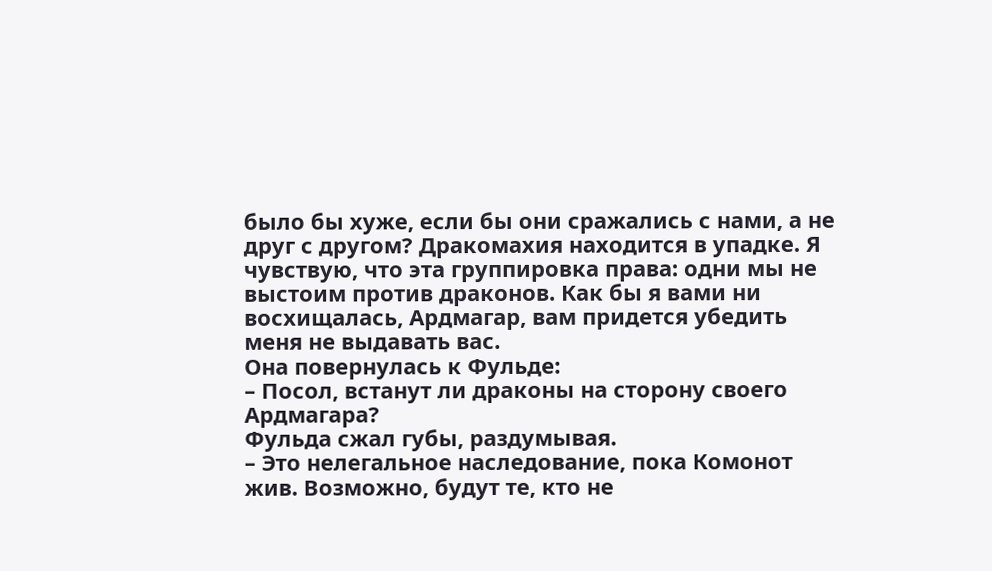было бы хуже, если бы они сражались с нами, а не друг с другом? Дракомахия находится в упадке. Я чувствую, что эта группировка права: одни мы не выстоим против драконов. Как бы я вами ни восхищалась, Ардмагар, вам придется убедить меня не выдавать вас.
Она повернулась к Фульде:
– Посол, встанут ли драконы на сторону своего Ардмагара?
Фульда сжал губы, раздумывая.
– Это нелегальное наследование, пока Комонот жив. Возможно, будут те, кто не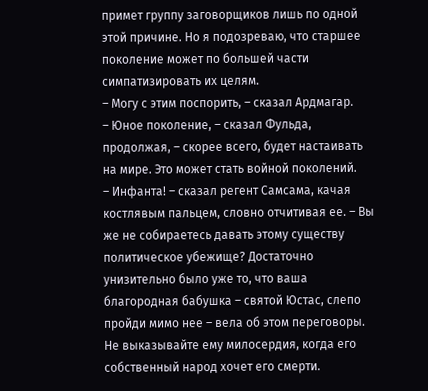примет группу заговорщиков лишь по одной этой причине. Но я подозреваю, что старшее поколение может по большей части симпатизировать их целям.
– Могу с этим поспорить, – сказал Ардмагар.
– Юное поколение, – сказал Фульда, продолжая, – скорее всего, будет настаивать на мире. Это может стать войной поколений.
– Инфанта! – сказал регент Самсама, качая костлявым пальцем, словно отчитивая ее. – Вы же не собираетесь давать этому существу политическое убежище? Достаточно унизительно было уже то, что ваша благородная бабушка – святой Юстас, слепо пройди мимо нее – вела об этом переговоры. Не выказывайте ему милосердия, когда его собственный народ хочет его смерти.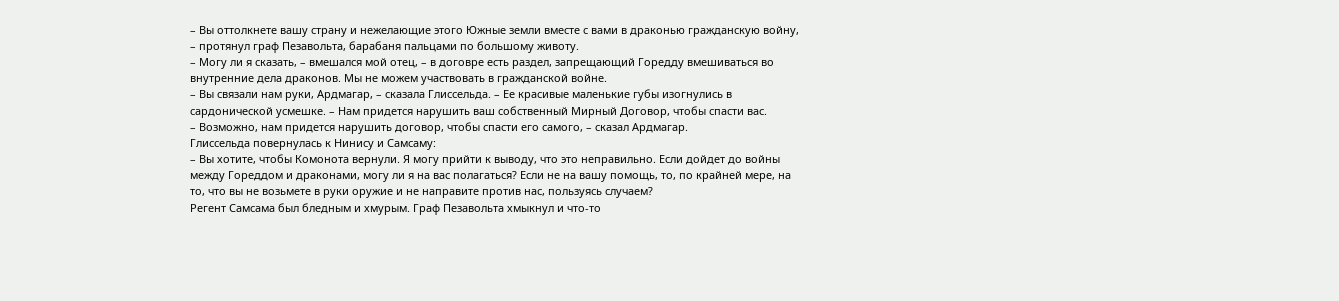– Вы оттолкнете вашу страну и нежелающие этого Южные земли вместе с вами в драконью гражданскую войну, – протянул граф Пезавольта, барабаня пальцами по большому животу.
– Могу ли я сказать, – вмешался мой отец, – в договре есть раздел, запрещающий Горедду вмешиваться во внутренние дела драконов. Мы не можем участвовать в гражданской войне.
– Вы связали нам руки, Ардмагар, – сказала Глиссельда. – Ее красивые маленькие губы изогнулись в сардонической усмешке. – Нам придется нарушить ваш собственный Мирный Договор, чтобы спасти вас.
– Возможно, нам придется нарушить договор, чтобы спасти его самого, – сказал Ардмагар.
Глиссельда повернулась к Нинису и Самсаму:
– Вы хотите, чтобы Комонота вернули. Я могу прийти к выводу, что это неправильно. Если дойдет до войны между Гореддом и драконами, могу ли я на вас полагаться? Если не на вашу помощь, то, по крайней мере, на то, что вы не возьмете в руки оружие и не направите против нас, пользуясь случаем?
Регент Самсама был бледным и хмурым. Граф Пезавольта хмыкнул и что-то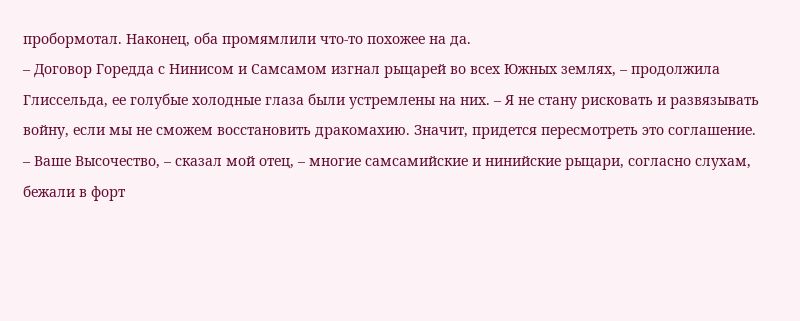пробормотал. Наконец, оба промямлили что-то похожее на да.
– Договор Горедда с Нинисом и Самсамом изгнал рыцарей во всех Южных землях, – продолжила Глиссельда, ее голубые холодные глаза были устремлены на них. – Я не стану рисковать и развязывать войну, если мы не сможем восстановить дракомахию. Значит, придется пересмотреть это соглашение.
– Ваше Высочество, – сказал мой отец, – многие самсамийские и нинийские рыцари, согласно слухам, бежали в форт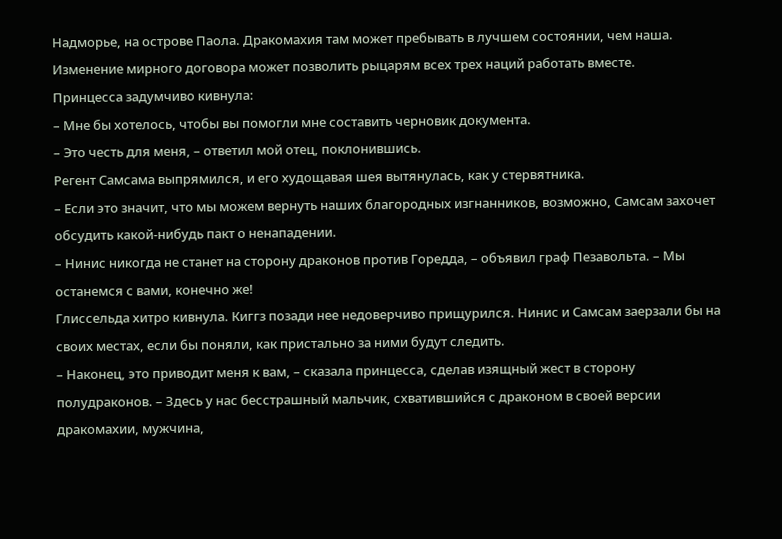Надморье, на острове Паола. Дракомахия там может пребывать в лучшем состоянии, чем наша. Изменение мирного договора может позволить рыцарям всех трех наций работать вместе.
Принцесса задумчиво кивнула:
– Мне бы хотелось, чтобы вы помогли мне составить черновик документа.
– Это честь для меня, – ответил мой отец, поклонившись.
Регент Самсама выпрямился, и его худощавая шея вытянулась, как у стервятника.
– Если это значит, что мы можем вернуть наших благородных изгнанников, возможно, Самсам захочет обсудить какой-нибудь пакт о ненападении.
– Нинис никогда не станет на сторону драконов против Горедда, – объявил граф Пезавольта. – Мы останемся с вами, конечно же!
Глиссельда хитро кивнула. Киггз позади нее недоверчиво прищурился. Нинис и Самсам заерзали бы на своих местах, если бы поняли, как пристально за ними будут следить.
– Наконец, это приводит меня к вам, – сказала принцесса, сделав изящный жест в сторону полудраконов. – Здесь у нас бесстрашный мальчик, схватившийся с драконом в своей версии дракомахии, мужчина,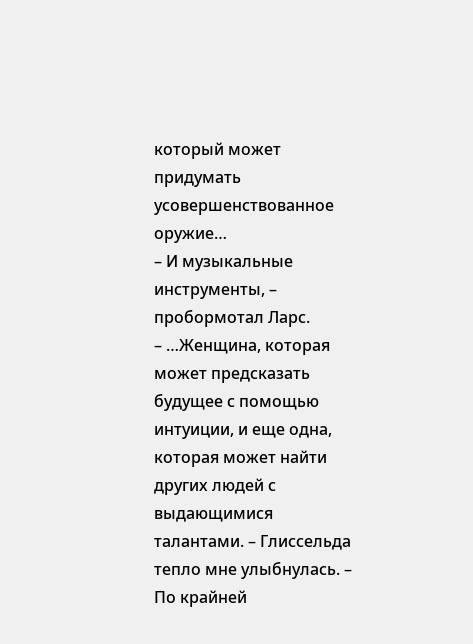который может придумать усовершенствованное оружие…
– И музыкальные инструменты, – пробормотал Ларс.
– …Женщина, которая может предсказать будущее с помощью интуиции, и еще одна, которая может найти других людей с выдающимися талантами. – Глиссельда тепло мне улыбнулась. – По крайней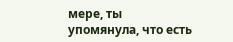мере, ты упомянула, что есть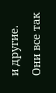и другие. Они все так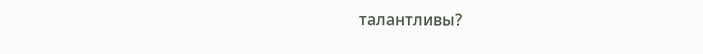талантливы?